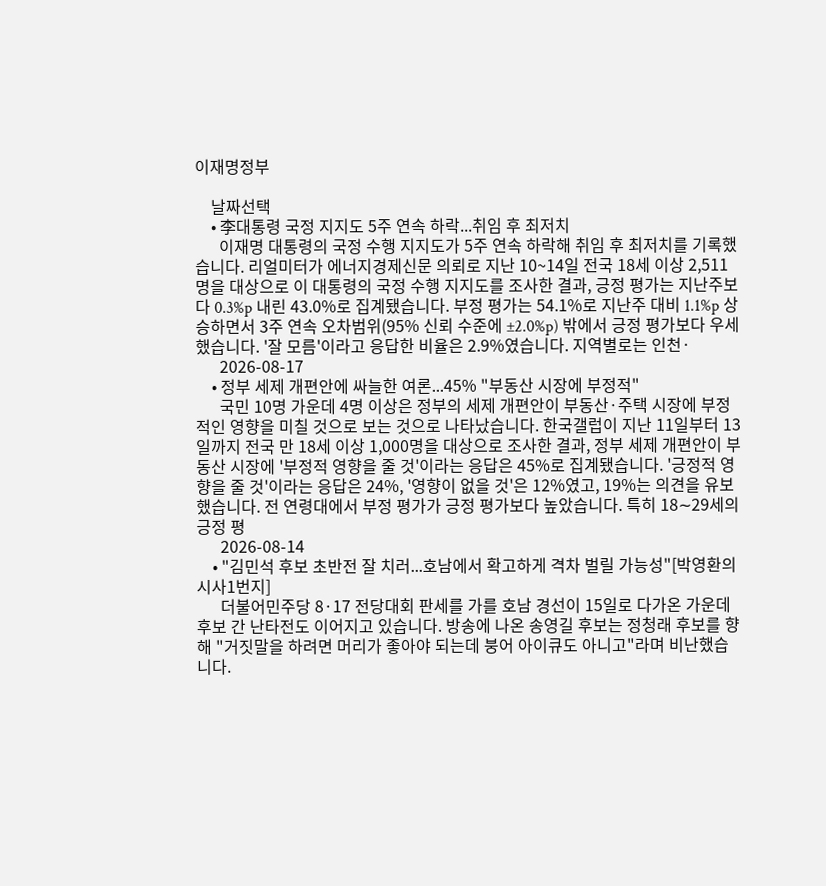이재명정부

    날짜선택
    • 李대통령 국정 지지도 5주 연속 하락...취임 후 최저치
      이재명 대통령의 국정 수행 지지도가 5주 연속 하락해 취임 후 최저치를 기록했습니다. 리얼미터가 에너지경제신문 의뢰로 지난 10~14일 전국 18세 이상 2,511명을 대상으로 이 대통령의 국정 수행 지지도를 조사한 결과, 긍정 평가는 지난주보다 0.3%p 내린 43.0%로 집계됐습니다. 부정 평가는 54.1%로 지난주 대비 1.1%p 상승하면서 3주 연속 오차범위(95% 신뢰 수준에 ±2.0%p) 밖에서 긍정 평가보다 우세했습니다. '잘 모름'이라고 응답한 비율은 2.9%였습니다. 지역별로는 인천·
      2026-08-17
    • 정부 세제 개편안에 싸늘한 여론...45% "부동산 시장에 부정적"
      국민 10명 가운데 4명 이상은 정부의 세제 개편안이 부동산·주택 시장에 부정적인 영향을 미칠 것으로 보는 것으로 나타났습니다. 한국갤럽이 지난 11일부터 13일까지 전국 만 18세 이상 1,000명을 대상으로 조사한 결과, 정부 세제 개편안이 부동산 시장에 '부정적 영향을 줄 것'이라는 응답은 45%로 집계됐습니다. '긍정적 영향을 줄 것'이라는 응답은 24%, '영향이 없을 것'은 12%였고, 19%는 의견을 유보했습니다. 전 연령대에서 부정 평가가 긍정 평가보다 높았습니다. 특히 18∼29세의 긍정 평
      2026-08-14
    • "김민석 후보 초반전 잘 치러...호남에서 확고하게 격차 벌릴 가능성"[박영환의 시사1번지]
      더불어민주당 8·17 전당대회 판세를 가를 호남 경선이 15일로 다가온 가운데 후보 간 난타전도 이어지고 있습니다. 방송에 나온 송영길 후보는 정청래 후보를 향해 "거짓말을 하려면 머리가 좋아야 되는데 붕어 아이큐도 아니고"라며 비난했습니다.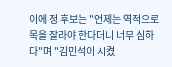이에 정 후보는 "언제는 역적으로 목을 잘라야 한다더니 너무 심하다"며 "김민석이 시켰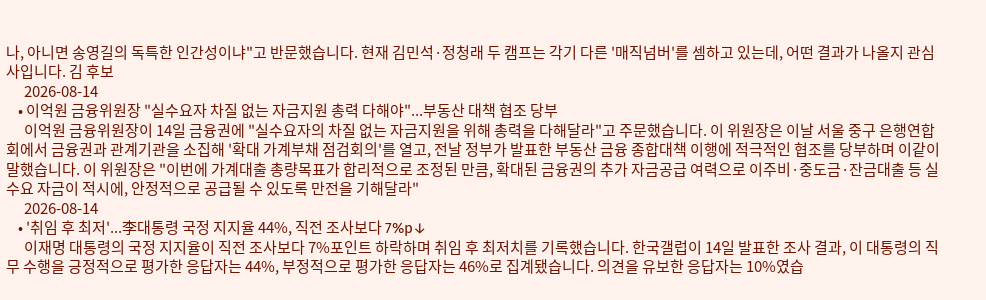나, 아니면 송영길의 독특한 인간성이냐"고 반문했습니다. 현재 김민석·정청래 두 캠프는 각기 다른 '매직넘버'를 셈하고 있는데, 어떤 결과가 나올지 관심사입니다. 김 후보
      2026-08-14
    • 이억원 금융위원장 "실수요자 차질 없는 자금지원 총력 다해야"...부동산 대책 협조 당부
      이억원 금융위원장이 14일 금융권에 "실수요자의 차질 없는 자금지원을 위해 총력을 다해달라"고 주문했습니다. 이 위원장은 이날 서울 중구 은행연합회에서 금융권과 관계기관을 소집해 '확대 가계부채 점검회의'를 열고, 전날 정부가 발표한 부동산 금융 종합대책 이행에 적극적인 협조를 당부하며 이같이 말했습니다. 이 위원장은 "이번에 가계대출 총량목표가 합리적으로 조정된 만큼, 확대된 금융권의 추가 자금공급 여력으로 이주비·중도금·잔금대출 등 실수요 자금이 적시에, 안정적으로 공급될 수 있도록 만전을 기해달라"
      2026-08-14
    • '취임 후 최저'...李대통령 국정 지지율 44%, 직전 조사보다 7%p↓
      이재명 대통령의 국정 지지율이 직전 조사보다 7%포인트 하락하며 취임 후 최저치를 기록했습니다. 한국갤럽이 14일 발표한 조사 결과, 이 대통령의 직무 수행을 긍정적으로 평가한 응답자는 44%, 부정적으로 평가한 응답자는 46%로 집계됐습니다. 의견을 유보한 응답자는 10%였습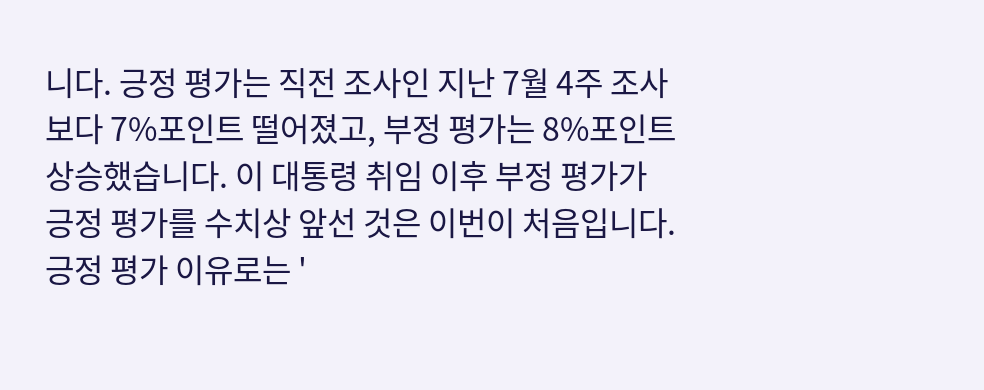니다. 긍정 평가는 직전 조사인 지난 7월 4주 조사보다 7%포인트 떨어졌고, 부정 평가는 8%포인트 상승했습니다. 이 대통령 취임 이후 부정 평가가 긍정 평가를 수치상 앞선 것은 이번이 처음입니다. 긍정 평가 이유로는 '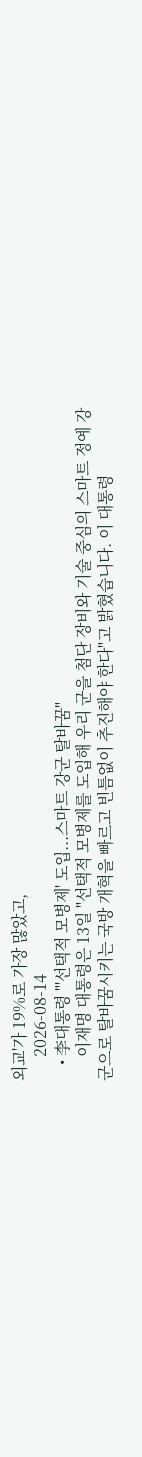외교'가 19%로 가장 많았고,
      2026-08-14
    • 李대통령 "'선택적 모병제' 도입...스마트 강군 탈바꿈"
      이재명 대통령은 13일 "선택적 모병제를 도입해 우리 군을 첨단 장비와 기술 중심의 스마트 정예 강군으로 탈바꿈시키는 국방 개혁을 빠르고 빈틈없이 추진해야 한다"고 밝혔습니다. 이 대통령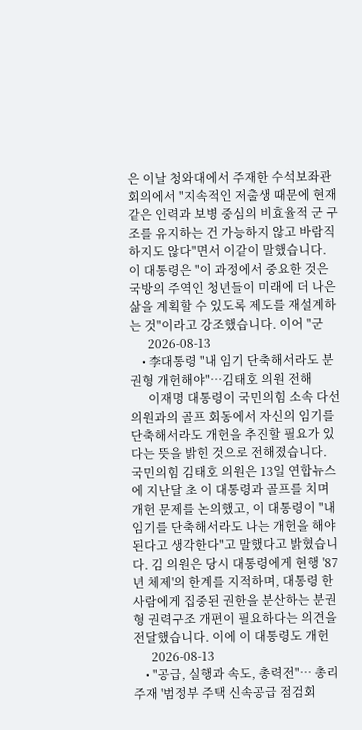은 이날 청와대에서 주재한 수석보좌관회의에서 "지속적인 저출생 때문에 현재 같은 인력과 보병 중심의 비효율적 군 구조를 유지하는 건 가능하지 않고 바람직하지도 않다"면서 이같이 말했습니다. 이 대통령은 "이 과정에서 중요한 것은 국방의 주역인 청년들이 미래에 더 나은 삶을 계획할 수 있도록 제도를 재설계하는 것"이라고 강조했습니다. 이어 "군
      2026-08-13
    • 李대통령 "내 임기 단축해서라도 분권형 개헌해야"…김태호 의원 전해
      이재명 대통령이 국민의힘 소속 다선 의원과의 골프 회동에서 자신의 임기를 단축해서라도 개헌을 추진할 필요가 있다는 뜻을 밝힌 것으로 전해졌습니다. 국민의힘 김태호 의원은 13일 연합뉴스에 지난달 초 이 대통령과 골프를 치며 개헌 문제를 논의했고, 이 대통령이 "내 임기를 단축해서라도 나는 개헌을 해야 된다고 생각한다"고 말했다고 밝혔습니다. 김 의원은 당시 대통령에게 현행 '87년 체제'의 한계를 지적하며, 대통령 한 사람에게 집중된 권한을 분산하는 분권형 권력구조 개편이 필요하다는 의견을 전달했습니다. 이에 이 대통령도 개헌
      2026-08-13
    • "공급, 실행과 속도, 총력전"… 총리 주재 '범정부 주택 신속공급 점검회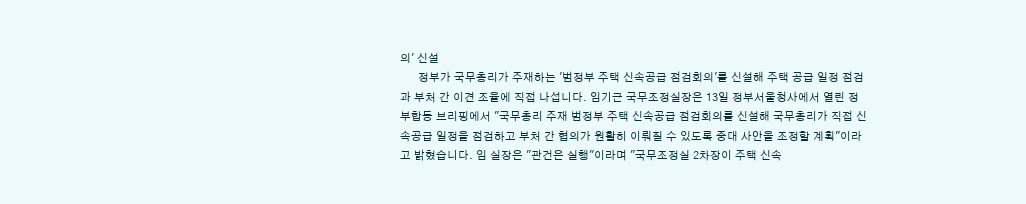의' 신설
      정부가 국무총리가 주재하는 '범정부 주택 신속공급 점검회의'를 신설해 주택 공급 일정 점검과 부처 간 이견 조율에 직접 나섭니다. 임기근 국무조정실장은 13일 정부서울청사에서 열린 정부합동 브리핑에서 "국무총리 주재 범정부 주택 신속공급 점검회의를 신설해 국무총리가 직접 신속공급 일정을 점검하고 부처 간 협의가 원활히 이뤄질 수 있도록 중대 사안을 조정할 계획"이라고 밝혔습니다. 임 실장은 "관건은 실행"이라며 "국무조정실 2차장이 주택 신속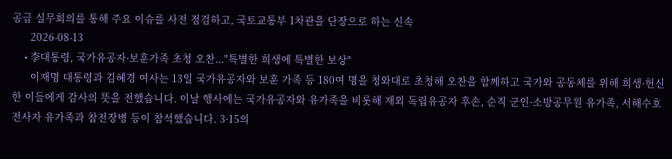공급 실무회의를 통해 주요 이슈를 사전 점검하고, 국토교통부 1차관을 단장으로 하는 신속
      2026-08-13
    • 李대통령, 국가유공자·보훈가족 초청 오찬..."특별한 희생에 특별한 보상"
      이재명 대통령과 김혜경 여사는 13일 국가유공자와 보훈 가족 등 180여 명을 청와대로 초청해 오찬을 함께하고 국가와 공동체를 위해 희생·헌신한 이들에게 감사의 뜻을 전했습니다. 이날 행사에는 국가유공자와 유가족을 비롯해 재외 독립유공자 후손, 순직 군인·소방공무원 유가족, 서해수호 전사자 유가족과 참전장병 등이 참석했습니다. 3·15의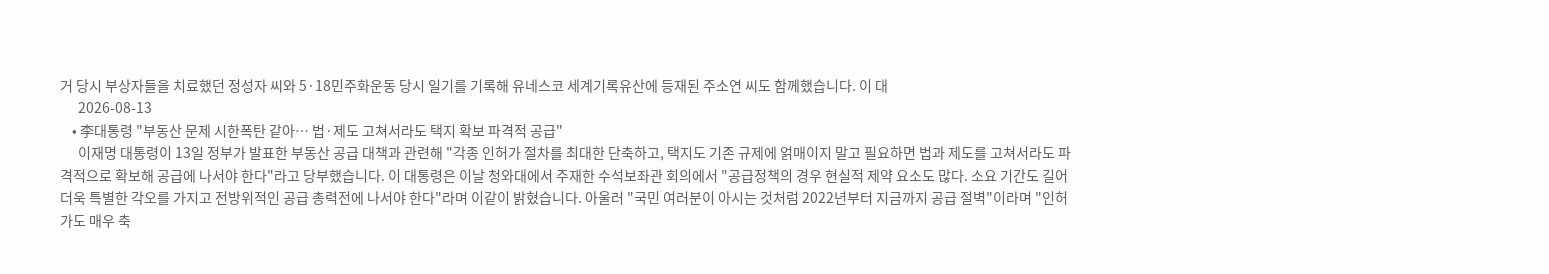거 당시 부상자들을 치료했던 정성자 씨와 5·18민주화운동 당시 일기를 기록해 유네스코 세계기록유산에 등재된 주소연 씨도 함께했습니다. 이 대
      2026-08-13
    • 李대통령 "부동산 문제 시한폭탄 같아… 법·제도 고쳐서라도 택지 확보 파격적 공급"
      이재명 대통령이 13일 정부가 발표한 부동산 공급 대책과 관련해 "각종 인허가 절차를 최대한 단축하고, 택지도 기존 규제에 얽매이지 말고 필요하면 법과 제도를 고쳐서라도 파격적으로 확보해 공급에 나서야 한다"라고 당부했습니다. 이 대통령은 이날 청와대에서 주재한 수석보좌관 회의에서 "공급정책의 경우 현실적 제약 요소도 많다. 소요 기간도 길어 더욱 특별한 각오를 가지고 전방위적인 공급 총력전에 나서야 한다"라며 이같이 밝혔습니다. 아울러 "국민 여러분이 아시는 것처럼 2022년부터 지금까지 공급 절벽"이라며 "인허가도 매우 축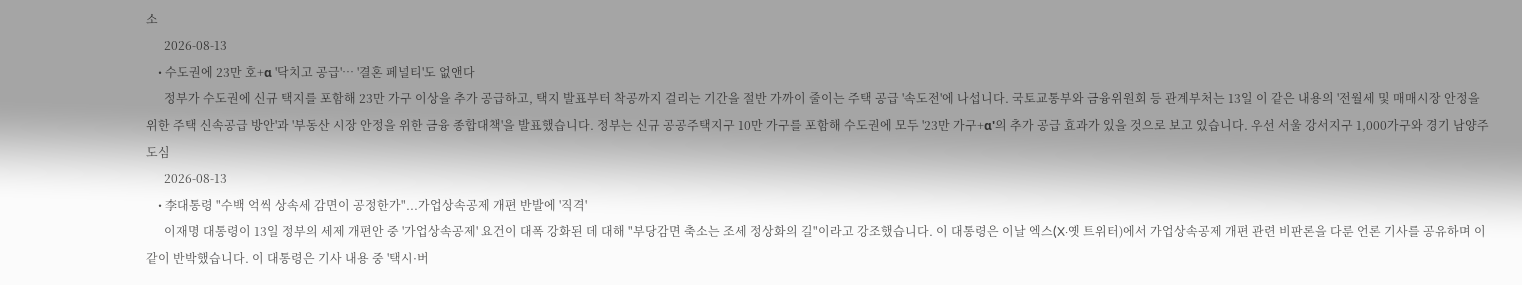소
      2026-08-13
    • 수도권에 23만 호+α '닥치고 공급'… '결혼 페널티'도 없앤다
      정부가 수도권에 신규 택지를 포함해 23만 가구 이상을 추가 공급하고, 택지 발표부터 착공까지 걸리는 기간을 절반 가까이 줄이는 주택 공급 '속도전'에 나섭니다. 국토교통부와 금융위원회 등 관계부처는 13일 이 같은 내용의 '전월세 및 매매시장 안정을 위한 주택 신속공급 방안'과 '부동산 시장 안정을 위한 금융 종합대책'을 발표했습니다. 정부는 신규 공공주택지구 10만 가구를 포함해 수도권에 모두 '23만 가구+α'의 추가 공급 효과가 있을 것으로 보고 있습니다. 우선 서울 강서지구 1,000가구와 경기 남양주 도심
      2026-08-13
    • 李대통령 "수백 억씩 상속세 감면이 공정한가"...가업상속공제 개편 반발에 '직격'
      이재명 대통령이 13일 정부의 세제 개편안 중 '가업상속공제' 요건이 대폭 강화된 데 대해 "부당감면 축소는 조세 정상화의 길"이라고 강조했습니다. 이 대통령은 이날 엑스(X·옛 트위터)에서 가업상속공제 개편 관련 비판론을 다룬 언론 기사를 공유하며 이같이 반박했습니다. 이 대통령은 기사 내용 중 '택시·버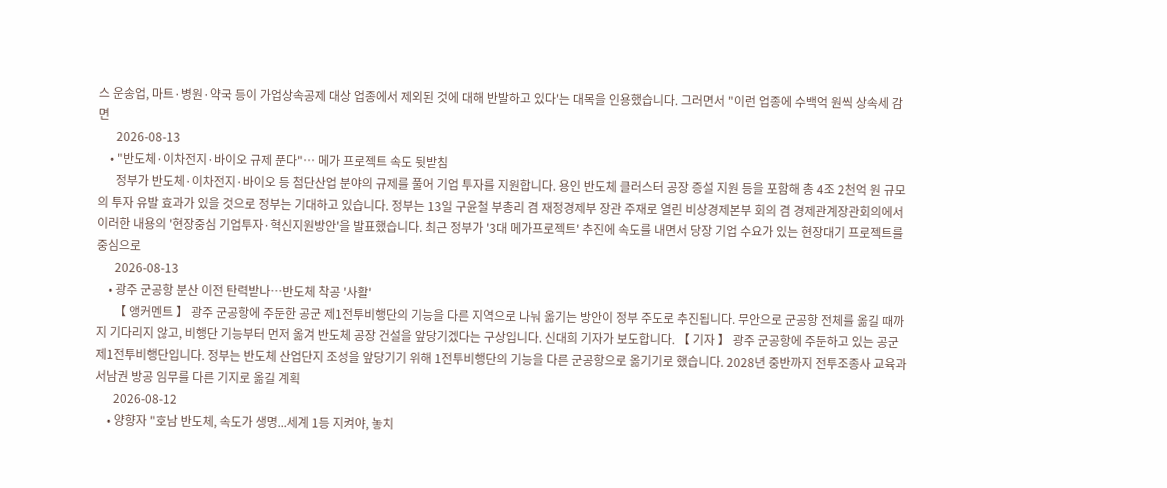스 운송업, 마트·병원·약국 등이 가업상속공제 대상 업종에서 제외된 것에 대해 반발하고 있다'는 대목을 인용했습니다. 그러면서 "이런 업종에 수백억 원씩 상속세 감면
      2026-08-13
    • "반도체·이차전지·바이오 규제 푼다"… 메가 프로젝트 속도 뒷받침
      정부가 반도체·이차전지·바이오 등 첨단산업 분야의 규제를 풀어 기업 투자를 지원합니다. 용인 반도체 클러스터 공장 증설 지원 등을 포함해 총 4조 2천억 원 규모의 투자 유발 효과가 있을 것으로 정부는 기대하고 있습니다. 정부는 13일 구윤철 부총리 겸 재정경제부 장관 주재로 열린 비상경제본부 회의 겸 경제관계장관회의에서 이러한 내용의 '현장중심 기업투자·혁신지원방안'을 발표했습니다. 최근 정부가 '3대 메가프로젝트' 추진에 속도를 내면서 당장 기업 수요가 있는 현장대기 프로젝트를 중심으로
      2026-08-13
    • 광주 군공항 분산 이전 탄력받나…반도체 착공 '사활'
      【 앵커멘트 】 광주 군공항에 주둔한 공군 제1전투비행단의 기능을 다른 지역으로 나눠 옮기는 방안이 정부 주도로 추진됩니다. 무안으로 군공항 전체를 옮길 때까지 기다리지 않고, 비행단 기능부터 먼저 옮겨 반도체 공장 건설을 앞당기겠다는 구상입니다. 신대희 기자가 보도합니다. 【 기자 】 광주 군공항에 주둔하고 있는 공군 제1전투비행단입니다. 정부는 반도체 산업단지 조성을 앞당기기 위해 1전투비행단의 기능을 다른 군공항으로 옮기기로 했습니다. 2028년 중반까지 전투조종사 교육과 서남권 방공 임무를 다른 기지로 옮길 계획
      2026-08-12
    • 양향자 "호남 반도체, 속도가 생명...세계 1등 지켜야, 놓치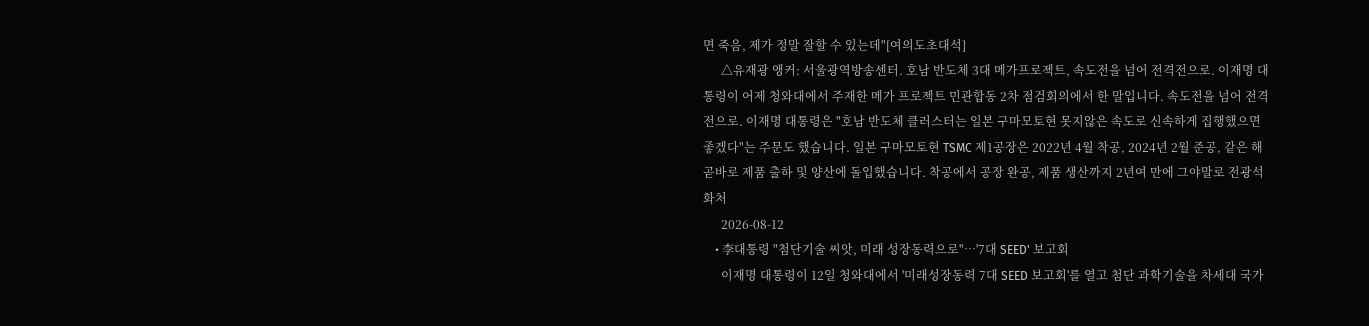면 죽음, 제가 정말 잘할 수 있는데"[여의도초대석]
      △유재광 앵커: 서울광역방송센터. 호남 반도체 3대 메가프로젝트, 속도전을 넘어 전격전으로. 이재명 대통령이 어제 청와대에서 주재한 메가 프로젝트 민관합동 2차 점검회의에서 한 말입니다. 속도전을 넘어 전격전으로. 이재명 대통령은 "호남 반도체 클러스터는 일본 구마모토현 못지않은 속도로 신속하게 집행했으면 좋겠다"는 주문도 했습니다. 일본 구마모토현 TSMC 제1공장은 2022년 4월 착공, 2024년 2월 준공, 같은 해 곧바로 제품 출하 및 양산에 돌입했습니다. 착공에서 공장 완공, 제품 생산까지 2년여 만에 그야말로 전광석화처
      2026-08-12
    • 李대통령 "첨단기술 씨앗, 미래 성장동력으로"…'7대 SEED' 보고회
      이재명 대통령이 12일 청와대에서 '미래성장동력 7대 SEED 보고회'를 열고 첨단 과학기술을 차세대 국가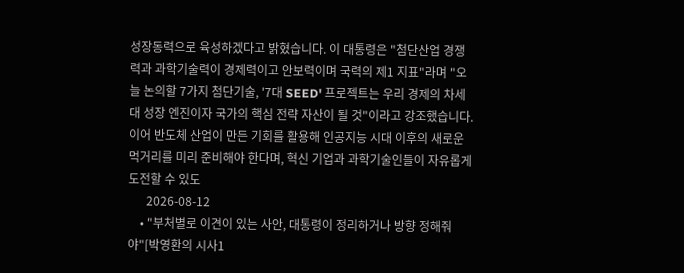성장동력으로 육성하겠다고 밝혔습니다. 이 대통령은 "첨단산업 경쟁력과 과학기술력이 경제력이고 안보력이며 국력의 제1 지표"라며 "오늘 논의할 7가지 첨단기술, '7대 SEED' 프로젝트는 우리 경제의 차세대 성장 엔진이자 국가의 핵심 전략 자산이 될 것"이라고 강조했습니다. 이어 반도체 산업이 만든 기회를 활용해 인공지능 시대 이후의 새로운 먹거리를 미리 준비해야 한다며, 혁신 기업과 과학기술인들이 자유롭게 도전할 수 있도
      2026-08-12
    • "부처별로 이견이 있는 사안, 대통령이 정리하거나 방향 정해줘야"[박영환의 시사1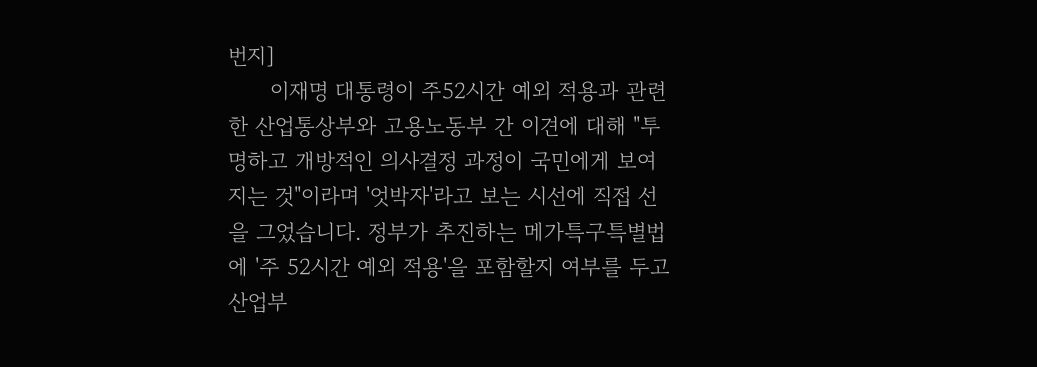번지]
      이재명 대통령이 주52시간 예외 적용과 관련한 산업통상부와 고용노동부 간 이견에 대해 "투명하고 개방적인 의사결정 과정이 국민에게 보여지는 것"이라며 '엇박자'라고 보는 시선에 직접 선을 그었습니다. 정부가 추진하는 메가특구특별법에 '주 52시간 예외 적용'을 포함할지 여부를 두고 산업부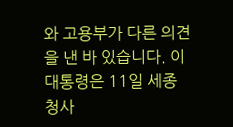와 고용부가 다른 의견을 낸 바 있습니다. 이 대통령은 11일 세종청사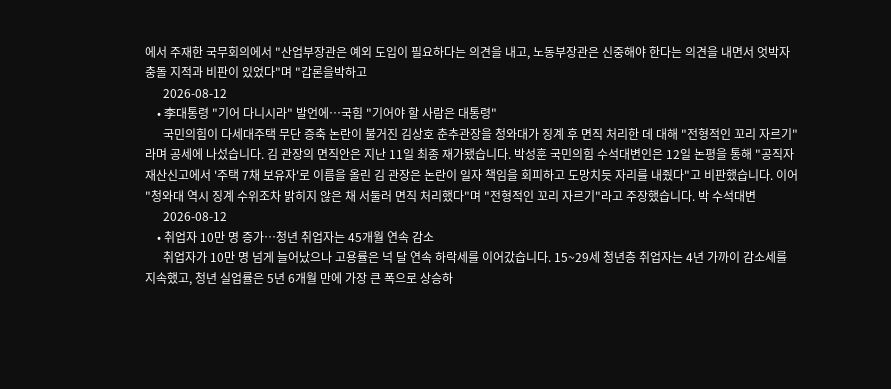에서 주재한 국무회의에서 "산업부장관은 예외 도입이 필요하다는 의견을 내고, 노동부장관은 신중해야 한다는 의견을 내면서 엇박자 충돌 지적과 비판이 있었다"며 "갑론을박하고
      2026-08-12
    • 李대통령 "기어 다니시라" 발언에…국힘 "기어야 할 사람은 대통령"
      국민의힘이 다세대주택 무단 증축 논란이 불거진 김상호 춘추관장을 청와대가 징계 후 면직 처리한 데 대해 "전형적인 꼬리 자르기"라며 공세에 나섰습니다. 김 관장의 면직안은 지난 11일 최종 재가됐습니다. 박성훈 국민의힘 수석대변인은 12일 논평을 통해 "공직자 재산신고에서 '주택 7채 보유자'로 이름을 올린 김 관장은 논란이 일자 책임을 회피하고 도망치듯 자리를 내줬다"고 비판했습니다. 이어 "청와대 역시 징계 수위조차 밝히지 않은 채 서둘러 면직 처리했다"며 "전형적인 꼬리 자르기"라고 주장했습니다. 박 수석대변
      2026-08-12
    • 취업자 10만 명 증가…청년 취업자는 45개월 연속 감소
      취업자가 10만 명 넘게 늘어났으나 고용률은 넉 달 연속 하락세를 이어갔습니다. 15~29세 청년층 취업자는 4년 가까이 감소세를 지속했고, 청년 실업률은 5년 6개월 만에 가장 큰 폭으로 상승하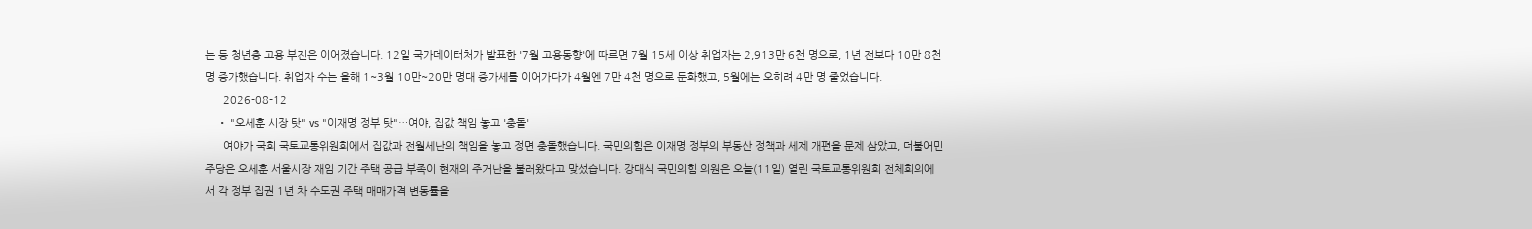는 등 청년층 고용 부진은 이어졌습니다. 12일 국가데이터처가 발표한 '7월 고용동향'에 따르면 7월 15세 이상 취업자는 2,913만 6천 명으로, 1년 전보다 10만 8천 명 증가했습니다. 취업자 수는 올해 1~3월 10만~20만 명대 증가세를 이어가다가 4월엔 7만 4천 명으로 둔화했고, 5월에는 오히려 4만 명 줄었습니다.
      2026-08-12
    • "오세훈 시장 탓" vs "이재명 정부 탓"…여야, 집값 책임 놓고 '충돌'
      여야가 국회 국토교통위원회에서 집값과 전월세난의 책임을 놓고 정면 충돌했습니다. 국민의힘은 이재명 정부의 부동산 정책과 세제 개편을 문제 삼았고, 더불어민주당은 오세훈 서울시장 재임 기간 주택 공급 부족이 현재의 주거난을 불러왔다고 맞섰습니다. 강대식 국민의힘 의원은 오늘(11일) 열린 국토교통위원회 전체회의에서 각 정부 집권 1년 차 수도권 주택 매매가격 변동률을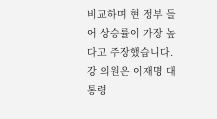비교하며 현 정부 들어 상승률이 가장 높다고 주장했습니다. 강 의원은 이재명 대통령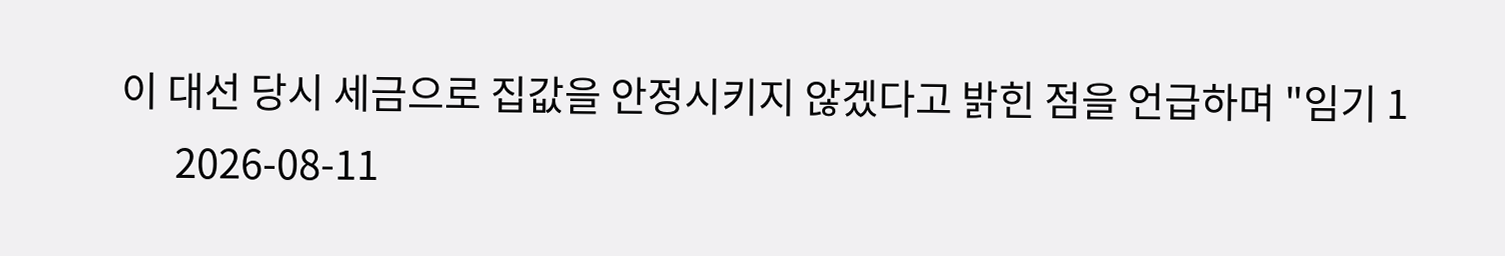이 대선 당시 세금으로 집값을 안정시키지 않겠다고 밝힌 점을 언급하며 "임기 1
      2026-08-11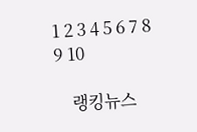1 2 3 4 5 6 7 8 9 10

    랭킹뉴스